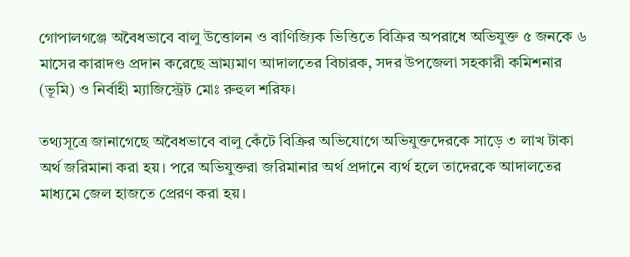গোপালগঞ্জে অবৈধভাবে বালু উত্তোলন ও বাণিজ্যিক ভিত্তিতে বিক্রির অপরাধে অভিযুক্ত ৫ জনকে ৬ মাসের কারাদণ্ড প্রদান করেছে ভ্রাম্যমাণ আদালতের বিচারক, সদর উপজেলা সহকারী কমিশনার (ভূমি) ও নির্বাহী ম্যাজিস্ট্রেট মোঃ রুহুল শরিফ।

তথ্যসূত্রে জানাগেছে অবৈধভাবে বালু কেঁটে বিক্রির অভিযোগে অভিযুক্তদেরকে সাড়ে ৩ লাখ টাকা অর্থ জরিমানা করা হয়। পরে অভিযুক্তরা জরিমানার অর্থ প্রদানে ব্যর্থ হলে তাদেরকে আদালতের মাধ্যমে জেল হাজতে প্রেরণ করা হয়।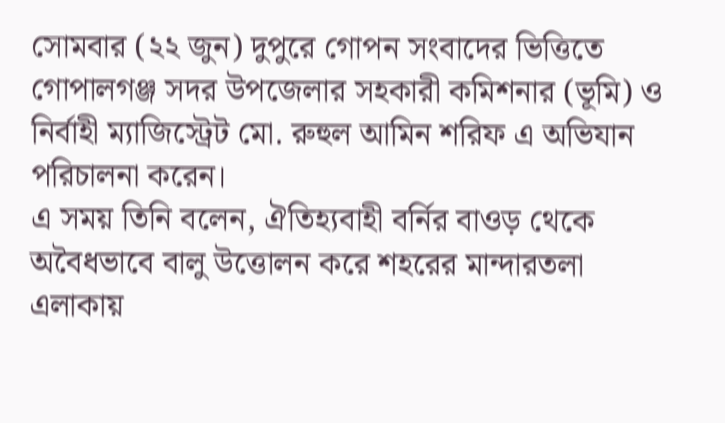সোমবার (২২ জুন) দুপুরে গোপন সংবাদের ভিত্তিতে গোপালগঞ্জ সদর উপজেলার সহকারী কমিশনার (ভূমি) ও নির্বাহী ম্যাজিস্ট্রেট মো. রুহুল আমিন শরিফ এ অভিযান পরিচালনা করেন।
এ সময় তিনি বলেন, ঐতিহ্যবাহী বর্নির বাওড় থেকে অবৈধভাবে বালু উত্তোলন করে শহরের মান্দারতলা এলাকায়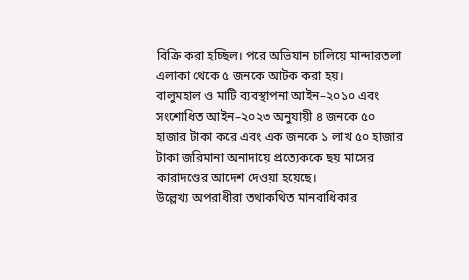বিক্রি করা হচ্ছিল। পরে অভিযান চালিয়ে মান্দারতলা এলাকা থেকে ৫ জনকে আটক করা হয়।
বালুমহাল ও মাটি ব্যবস্থাপনা আইন–২০১০ এবং সংশোধিত আইন–২০২৩ অনুযায়ী ৪ জনকে ৫০ হাজার টাকা করে এবং এক জনকে ১ লাখ ৫০ হাজার টাকা জরিমানা অনাদায়ে প্রত্যেককে ছয় মাসের কারাদণ্ডের আদেশ দেওয়া হয়েছে।
উল্লেখ্য অপরাধীরা তথাকথিত মানবাধিকার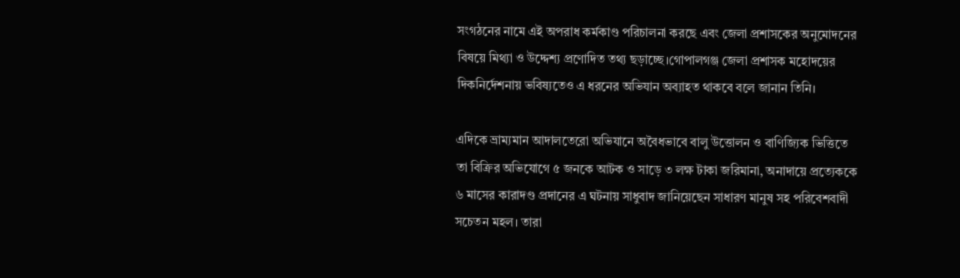সংগঠনের নামে এই অপরাধ কর্মকাণ্ড পরিচালনা করছে এবং জেলা প্রশাসকের অনুমোদনের বিষয়ে মিথ্যা ও উদ্দেশ্য প্রণোদিত তথ্য ছড়াচ্ছে।গোপালগঞ্জ জেলা প্রশাসক মহোদয়ের দিকনির্দেশনায় ভবিষ্যতেও এ ধরনের অভিযান অব্যাহত থাকবে বলে জানান তিনি।

এদিকে ভ্রাম্যমান আদালতেরো অভিযানে অবৈধভাবে বালু উত্তোলন ও বাণিজ্যিক ভিত্তিতে তা বিক্রির অভিযোগে ৫ জনকে আটক ও সাড়ে ৩ লক্ষ টাকা জরিমানা, অনাদায়ে প্রত্যেককে ৬ মাসের কারাদণ্ড প্রদানের এ ঘটনায় সাধুবাদ জানিয়েছেন সাধারণ মানুষ সহ পরিবেশবাদী সচেতন মহল। তারা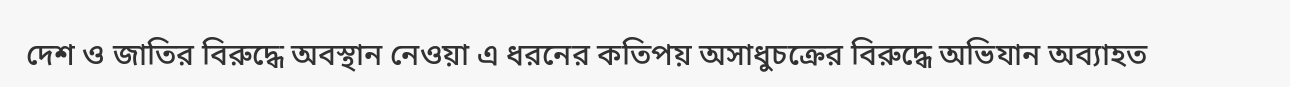দেশ ও জাতির বিরুদ্ধে অবস্থান নেওয়া এ ধরনের কতিপয় অসাধুচক্রের বিরুদ্ধে অভিযান অব্যাহত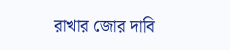রাখার জোর দাবি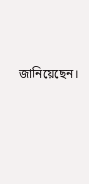জানিয়েছেন।